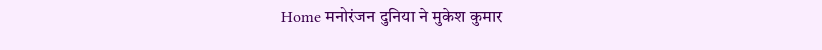Home मनोरंजन दुनिया ने मुकेश कुमार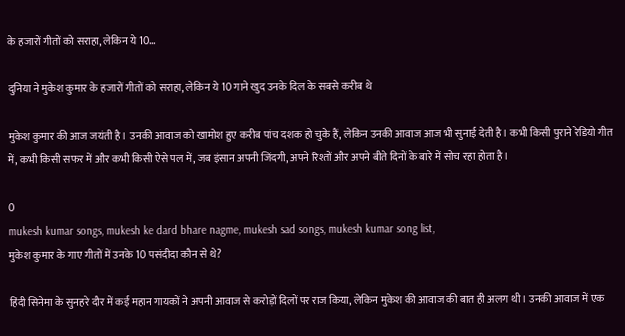के हजारों गीतों को सराहा, लेकिन ये 10...

दुनिया ने मुकेश कुमार के हजारों गीतों को सराहा, लेकिन ये 10 गाने खुद उनके दिल के सबसे करीब थे

मुकेश कुमार की आज जयंती है। उनकी आवाज को खामोश हुए करीब पांच दशक हो चुके हैं, लेकिन उनकी आवाज आज भी सुनाई देती है। कभी किसी पुराने रेडियो गीत में, कभी किसी सफर में और कभी किसी ऐसे पल में, जब इंसान अपनी जिंदगी, अपने रिश्तों और अपने बीते दिनों के बारे में सोच रहा होता है।

0
mukesh kumar songs, mukesh ke dard bhare nagme, mukesh sad songs, mukesh kumar song list,
मुकेश कुमार के गाए गीतों में उनके 10 पसंदीदा कौन से थे?

हिंदी सिनेमा के सुनहरे दौर में कई महान गायकों ने अपनी आवाज से करोड़ों दिलों पर राज किया, लेकिन मुकेश की आवाज की बात ही अलग थी। उनकी आवाज में एक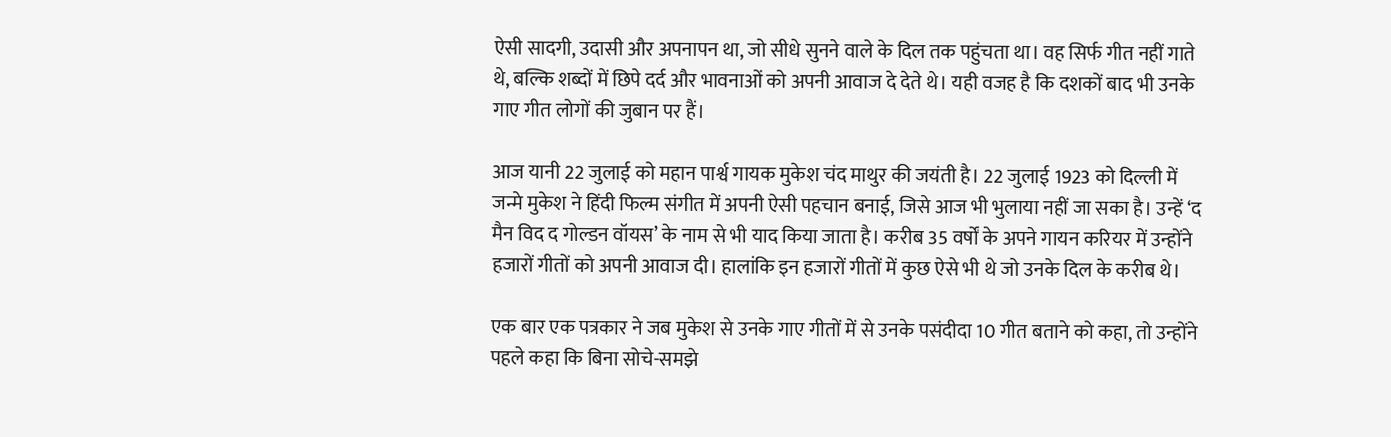ऐसी सादगी, उदासी और अपनापन था, जो सीधे सुनने वाले के दिल तक पहुंचता था। वह सिर्फ गीत नहीं गाते थे, बल्कि शब्दों में छिपे दर्द और भावनाओं को अपनी आवाज दे देते थे। यही वजह है कि दशकों बाद भी उनके गाए गीत लोगों की जुबान पर हैं।

आज यानी 22 जुलाई को महान पार्श्व गायक मुकेश चंद माथुर की जयंती है। 22 जुलाई 1923 को दिल्ली में जन्मे मुकेश ने हिंदी फिल्म संगीत में अपनी ऐसी पहचान बनाई, जिसे आज भी भुलाया नहीं जा सका है। उन्हें ‘द मैन विद द गोल्डन वॉयस’ के नाम से भी याद किया जाता है। करीब 35 वर्षों के अपने गायन करियर में उन्होंने हजारों गीतों को अपनी आवाज दी। हालांकि इन हजारों गीतों में कुछ ऐसे भी थे जो उनके दिल के करीब थे।

एक बार एक पत्रकार ने जब मुकेश से उनके गाए गीतों में से उनके पसंदीदा 10 गीत बताने को कहा, तो उन्होंने पहले कहा कि बिना सोचे-समझे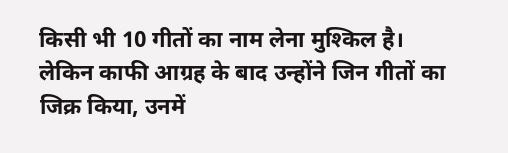किसी भी 10 गीतों का नाम लेना मुश्किल है। लेकिन काफी आग्रह के बाद उन्होंने जिन गीतों का जिक्र किया, उनमें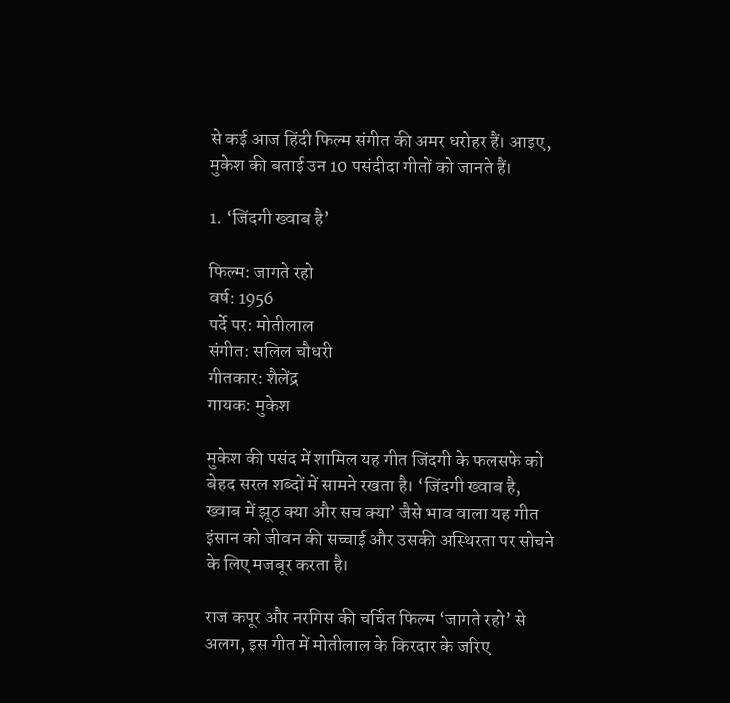से कई आज हिंदी फिल्म संगीत की अमर धरोहर हैं। आइए, मुकेश की बताई उन 10 पसंदीदा गीतों को जानते हैं।

1. ‘जिंदगी ख्वाब है’

फिल्म: जागते रहो
वर्ष: 1956
पर्दे पर: मोतीलाल
संगीत: सलिल चौधरी
गीतकार: शैलेंद्र
गायक: मुकेश

मुकेश की पसंद में शामिल यह गीत जिंदगी के फलसफे को बेहद सरल शब्दों में सामने रखता है। ‘जिंदगी ख्वाब है, ख्वाब में झूठ क्या और सच क्या’ जैसे भाव वाला यह गीत इंसान को जीवन की सच्चाई और उसकी अस्थिरता पर सोचने के लिए मजबूर करता है।

राज कपूर और नरगिस की चर्चित फिल्म ‘जागते रहो’ से अलग, इस गीत में मोतीलाल के किरदार के जरिए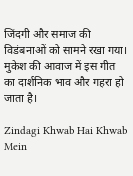जिंदगी और समाज की विडंबनाओं को सामने रखा गया। मुकेश की आवाज में इस गीत का दार्शनिक भाव और गहरा हो जाता है।

Zindagi Khwab Hai Khwab Mein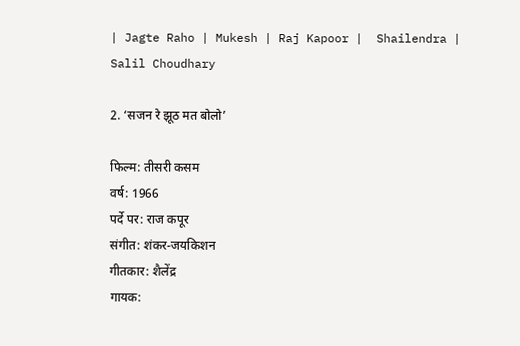| Jagte Raho | Mukesh | Raj Kapoor |  Shailendra | Salil Choudhary

2. ‘सजन रे झूठ मत बोलो’

फिल्म: तीसरी कसम
वर्ष: 1966
पर्दे पर: राज कपूर
संगीत: शंकर-जयकिशन
गीतकार: शैलेंद्र
गायक: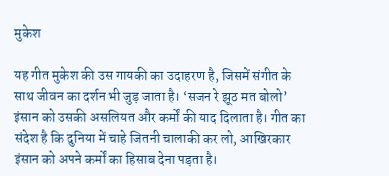मुकेश

यह गीत मुकेश की उस गायकी का उदाहरण है, जिसमें संगीत के साथ जीवन का दर्शन भी जुड़ जाता है। ‘सजन रे झूठ मत बोलो’ इंसान को उसकी असलियत और कर्मों की याद दिलाता है। गीत का संदेश है कि दुनिया में चाहे जितनी चालाकी कर लो, आखिरकार इंसान को अपने कर्मों का हिसाब देना पड़ता है।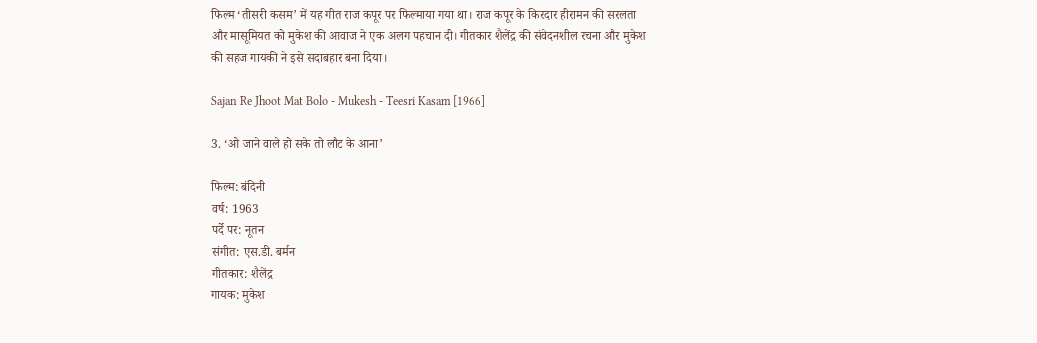फिल्म ‘तीसरी कसम’ में यह गीत राज कपूर पर फिल्माया गया था। राज कपूर के किरदार हीरामन की सरलता और मासूमियत को मुकेश की आवाज ने एक अलग पहचान दी। गीतकार शैलेंद्र की संवेदनशील रचना और मुकेश की सहज गायकी ने इसे सदाबहार बना दिया।

Sajan Re Jhoot Mat Bolo - Mukesh - Teesri Kasam [1966]

3. ‘ओ जाने वाले हो सके तो लौट के आना’

फिल्म: बंदिनी
वर्ष: 1963
पर्दे पर: नूतन
संगीत: एस.डी. बर्मन
गीतकार: शैलेंद्र
गायक: मुकेश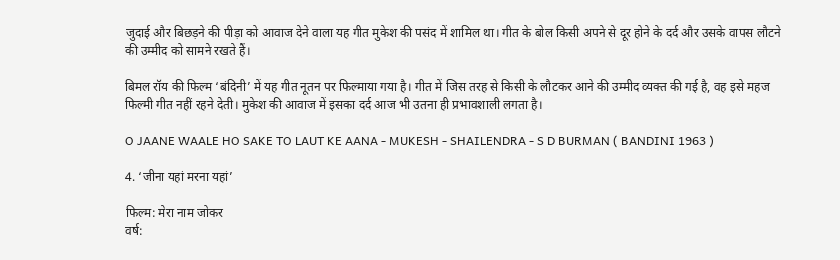जुदाई और बिछड़ने की पीड़ा को आवाज देने वाला यह गीत मुकेश की पसंद में शामिल था। गीत के बोल किसी अपने से दूर होने के दर्द और उसके वापस लौटने की उम्मीद को सामने रखते हैं।

बिमल रॉय की फिल्म ‘बंदिनी’ में यह गीत नूतन पर फिल्माया गया है। गीत में जिस तरह से किसी के लौटकर आने की उम्मीद व्यक्त की गई है, वह इसे महज फिल्मी गीत नहीं रहने देती। मुकेश की आवाज में इसका दर्द आज भी उतना ही प्रभावशाली लगता है।

O JAANE WAALE HO SAKE TO LAUT KE AANA - MUKESH - SHAILENDRA - S D BURMAN ( BANDINI 1963 )

4. ‘जीना यहां मरना यहां’

फिल्म: मेरा नाम जोकर
वर्ष: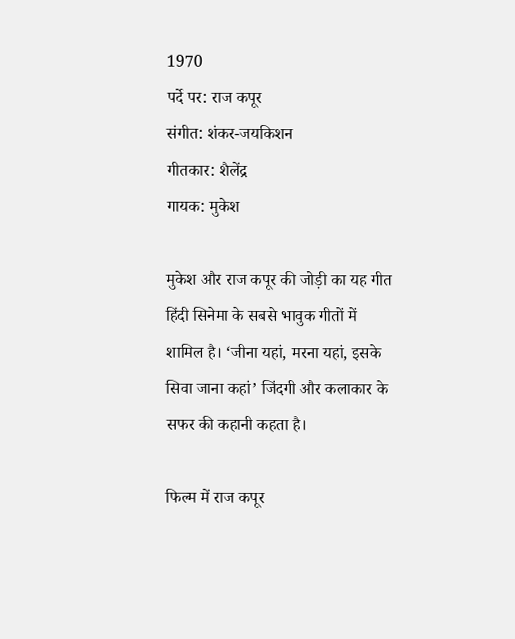1970
पर्दे पर: राज कपूर
संगीत: शंकर-जयकिशन
गीतकार: शैलेंद्र
गायक: मुकेश

मुकेश और राज कपूर की जोड़ी का यह गीत हिंदी सिनेमा के सबसे भावुक गीतों में शामिल है। ‘जीना यहां, मरना यहां, इसके सिवा जाना कहां’ जिंदगी और कलाकार के सफर की कहानी कहता है।

फिल्म में राज कपूर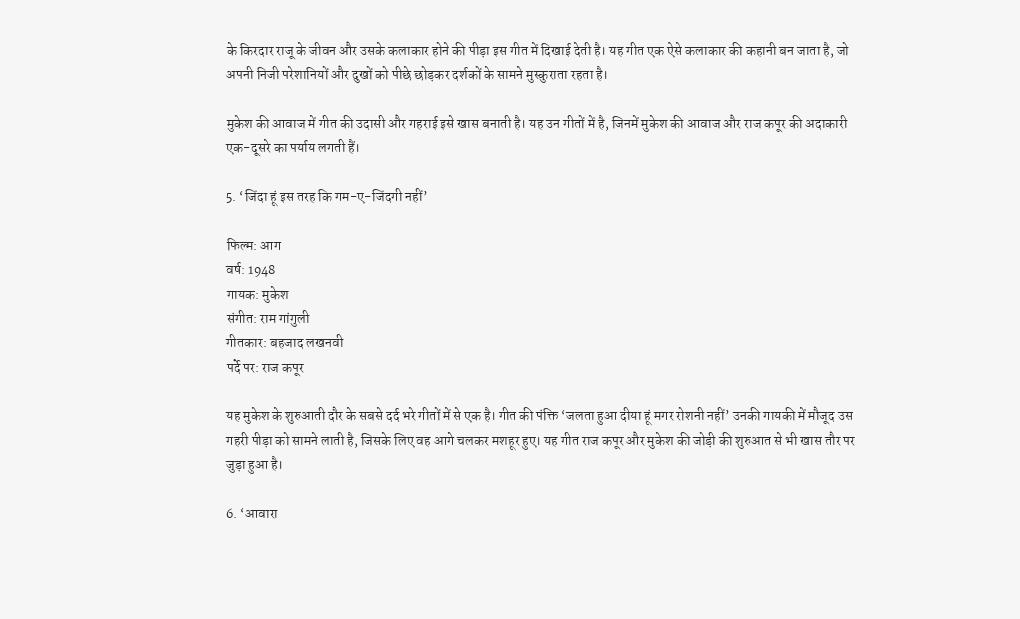के किरदार राजू के जीवन और उसके कलाकार होने की पीड़ा इस गीत में दिखाई देती है। यह गीत एक ऐसे कलाकार की कहानी बन जाता है, जो अपनी निजी परेशानियों और दुखों को पीछे छोड़कर दर्शकों के सामने मुस्कुराता रहता है।

मुकेश की आवाज में गीत की उदासी और गहराई इसे खास बनाती है। यह उन गीतों में है, जिनमें मुकेश की आवाज और राज कपूर की अदाकारी एक-दूसरे का पर्याय लगती हैं।

5. ‘जिंदा हूं इस तरह कि गम-ए-जिंदगी नहीं’

फिल्म: आग
वर्ष: 1948
गायक: मुकेश
संगीत: राम गांगुली
गीतकार: बहजाद लखनवी
पर्दे पर: राज कपूर

यह मुकेश के शुरुआती दौर के सबसे दर्द भरे गीतों में से एक है। गीत की पंक्ति ‘जलता हुआ दीया हूं मगर रोशनी नहीं’ उनकी गायकी में मौजूद उस गहरी पीड़ा को सामने लाती है, जिसके लिए वह आगे चलकर मशहूर हुए। यह गीत राज कपूर और मुकेश की जोड़ी की शुरुआत से भी खास तौर पर जुड़ा हुआ है।

6. ‘आवारा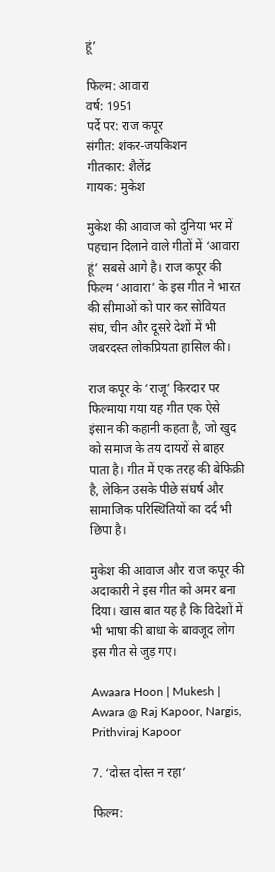हूं’

फिल्म: आवारा
वर्ष: 1951
पर्दे पर: राज कपूर
संगीत: शंकर-जयकिशन
गीतकार: शैलेंद्र
गायक: मुकेश

मुकेश की आवाज को दुनिया भर में पहचान दिलाने वाले गीतों में ‘आवारा हूं’ सबसे आगे है। राज कपूर की फिल्म ‘आवारा’ के इस गीत ने भारत की सीमाओं को पार कर सोवियत संघ, चीन और दूसरे देशों में भी जबरदस्त लोकप्रियता हासिल की।

राज कपूर के ‘राजू’ किरदार पर फिल्माया गया यह गीत एक ऐसे इंसान की कहानी कहता है, जो खुद को समाज के तय दायरों से बाहर पाता है। गीत में एक तरह की बेफिक्री है, लेकिन उसके पीछे संघर्ष और सामाजिक परिस्थितियों का दर्द भी छिपा है।

मुकेश की आवाज और राज कपूर की अदाकारी ने इस गीत को अमर बना दिया। खास बात यह है कि विदेशों में भी भाषा की बाधा के बावजूद लोग इस गीत से जुड़ गए।

Awaara Hoon | Mukesh | Awara @ Raj Kapoor, Nargis, Prithviraj Kapoor

7. ‘दोस्त दोस्त न रहा’

फिल्म: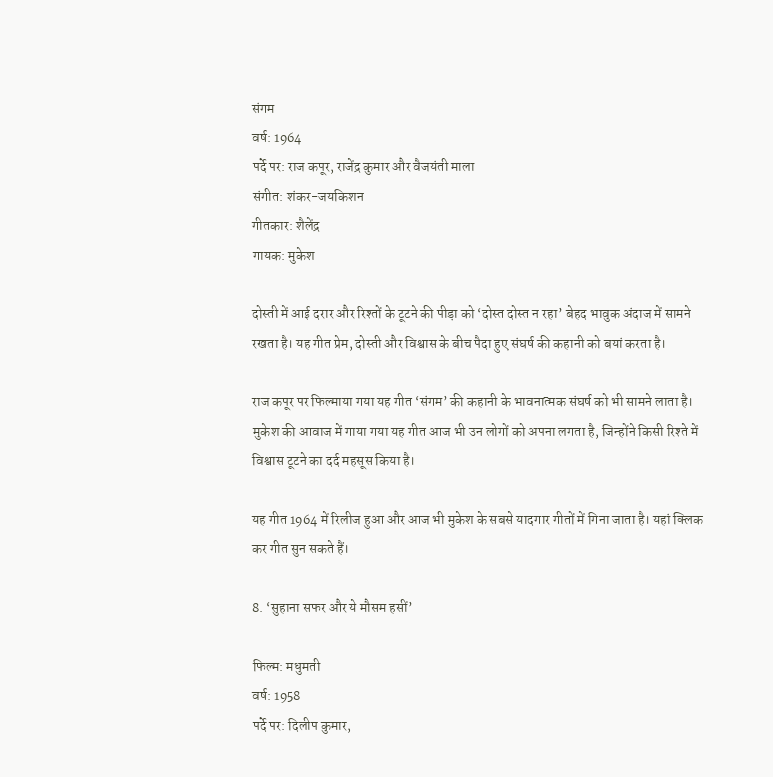संगम
वर्ष: 1964
पर्दे पर: राज कपूर, राजेंद्र कुमार और वैजयंती माला
संगीत: शंकर-जयकिशन
गीतकार: शैलेंद्र
गायक: मुकेश

दोस्ती में आई दरार और रिश्तों के टूटने की पीड़ा को ‘दोस्त दोस्त न रहा’ बेहद भावुक अंदाज में सामने रखता है। यह गीत प्रेम, दोस्ती और विश्वास के बीच पैदा हुए संघर्ष की कहानी को बयां करता है।

राज कपूर पर फिल्माया गया यह गीत ‘संगम’ की कहानी के भावनात्मक संघर्ष को भी सामने लाता है। मुकेश की आवाज में गाया गया यह गीत आज भी उन लोगों को अपना लगता है, जिन्होंने किसी रिश्ते में विश्वास टूटने का दर्द महसूस किया है।

यह गीत 1964 में रिलीज हुआ और आज भी मुकेश के सबसे यादगार गीतों में गिना जाता है। यहां क्लिक कर गीत सुन सकते हैं।

8. ‘सुहाना सफर और ये मौसम हसीं’

फिल्म: मधुमती
वर्ष: 1958
पर्दे पर: दिलीप कुमार,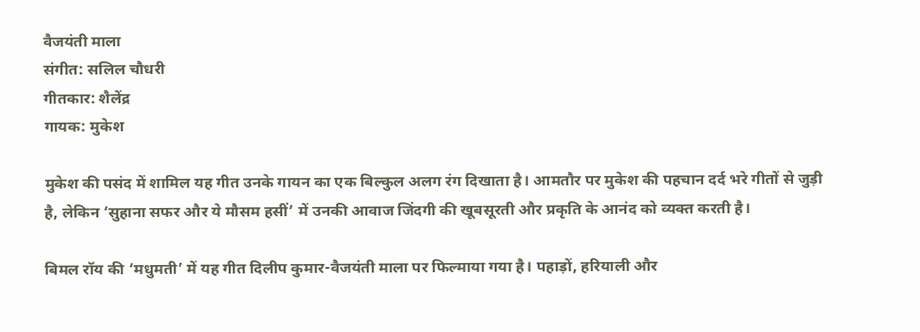वैजयंती माला
संगीत: सलिल चौधरी
गीतकार: शैलेंद्र
गायक: मुकेश

मुकेश की पसंद में शामिल यह गीत उनके गायन का एक बिल्कुल अलग रंग दिखाता है। आमतौर पर मुकेश की पहचान दर्द भरे गीतों से जुड़ी है, लेकिन ‘सुहाना सफर और ये मौसम हसीं’ में उनकी आवाज जिंदगी की खूबसूरती और प्रकृति के आनंद को व्यक्त करती है।

बिमल रॉय की ‘मधुमती’ में यह गीत दिलीप कुमार-वैजयंती माला पर फिल्माया गया है। पहाड़ों, हरियाली और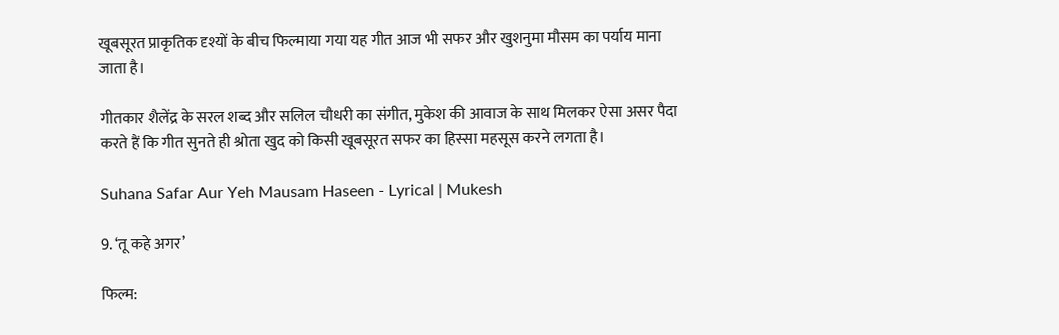खूबसूरत प्राकृतिक दृश्यों के बीच फिल्माया गया यह गीत आज भी सफर और खुशनुमा मौसम का पर्याय माना जाता है।

गीतकार शैलेंद्र के सरल शब्द और सलिल चौधरी का संगीत, मुकेश की आवाज के साथ मिलकर ऐसा असर पैदा करते हैं कि गीत सुनते ही श्रोता खुद को किसी खूबसूरत सफर का हिस्सा महसूस करने लगता है।

Suhana Safar Aur Yeh Mausam Haseen - Lyrical | Mukesh

9. ‘तू कहे अगर’

फिल्म: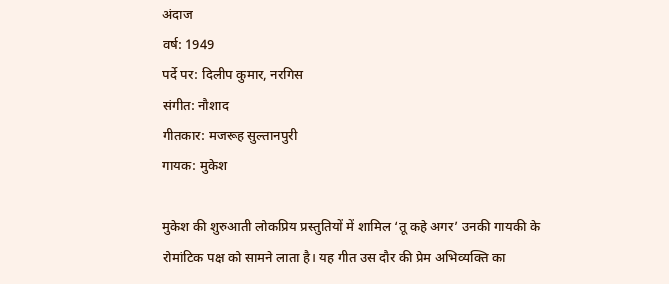अंदाज
वर्ष: 1949
पर्दे पर: दिलीप कुमार, नरगिस
संगीत: नौशाद
गीतकार: मजरूह सुल्तानपुरी
गायक: मुकेश

मुकेश की शुरुआती लोकप्रिय प्रस्तुतियों में शामिल ‘तू कहे अगर’ उनकी गायकी के रोमांटिक पक्ष को सामने लाता है। यह गीत उस दौर की प्रेम अभिव्यक्ति का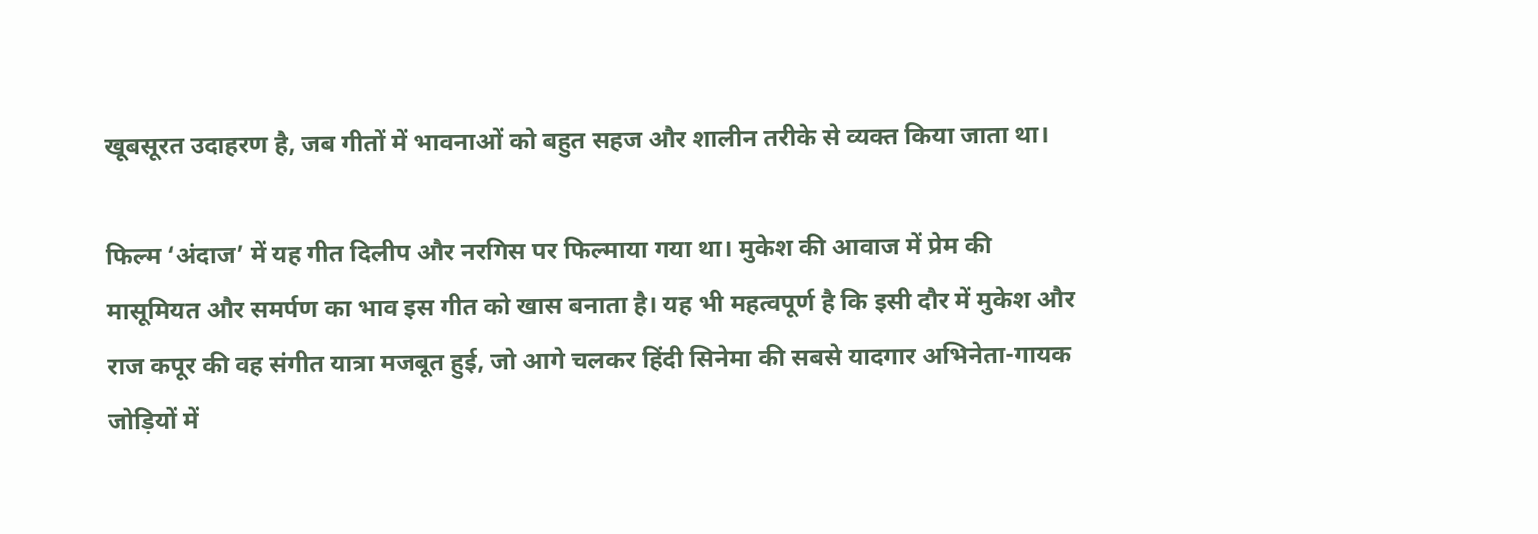खूबसूरत उदाहरण है, जब गीतों में भावनाओं को बहुत सहज और शालीन तरीके से व्यक्त किया जाता था।

फिल्म ‘अंदाज’ में यह गीत दिलीप और नरगिस पर फिल्माया गया था। मुकेश की आवाज में प्रेम की मासूमियत और समर्पण का भाव इस गीत को खास बनाता है। यह भी महत्वपूर्ण है कि इसी दौर में मुकेश और राज कपूर की वह संगीत यात्रा मजबूत हुई, जो आगे चलकर हिंदी सिनेमा की सबसे यादगार अभिनेता-गायक जोड़ियों में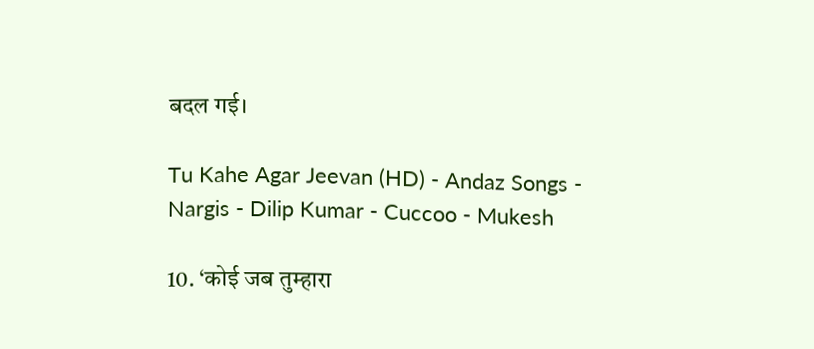बदल गई।

Tu Kahe Agar Jeevan (HD) - Andaz Songs - Nargis - Dilip Kumar - Cuccoo - Mukesh

10. ‘कोई जब तुम्हारा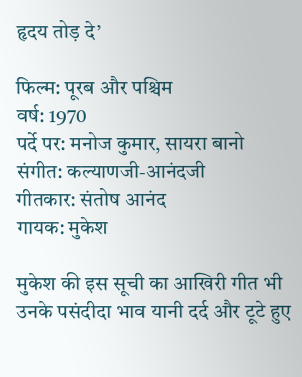हृदय तोड़ दे’

फिल्म: पूरब और पश्चिम
वर्ष: 1970
पर्दे पर: मनोज कुमार, सायरा बानो
संगीत: कल्याणजी-आनंदजी
गीतकार: संतोष आनंद
गायक: मुकेश

मुकेश की इस सूची का आखिरी गीत भी उनके पसंदीदा भाव यानी दर्द और टूटे हुए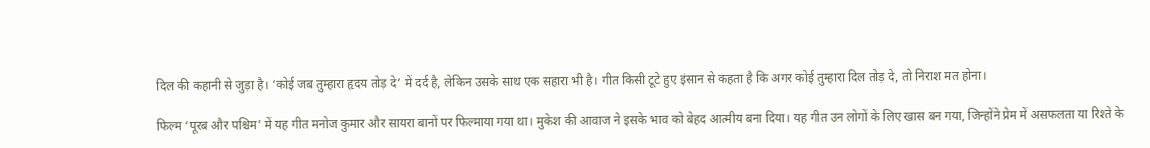दिल की कहानी से जुड़ा है। ‘कोई जब तुम्हारा हृदय तोड़ दे’ में दर्द है, लेकिन उसके साथ एक सहारा भी है। गीत किसी टूटे हुए इंसान से कहता है कि अगर कोई तुम्हारा दिल तोड़ दे, तो निराश मत होना।

फिल्म ‘पूरब और पश्चिम’ में यह गीत मनोज कुमार और सायरा बानों पर फिल्माया गया था। मुकेश की आवाज ने इसके भाव को बेहद आत्मीय बना दिया। यह गीत उन लोगों के लिए खास बन गया, जिन्होंने प्रेम में असफलता या रिश्ते के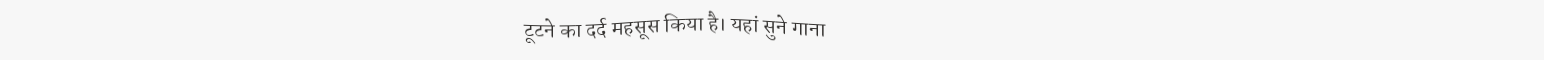टूटने का दर्द महसूस किया है। यहां सुने गाना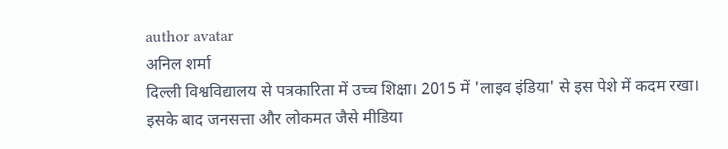author avatar
अनिल शर्मा
दिल्ली विश्वविद्यालय से पत्रकारिता में उच्च शिक्षा। 2015 में 'लाइव इंडिया' से इस पेशे में कदम रखा। इसके बाद जनसत्ता और लोकमत जैसे मीडिया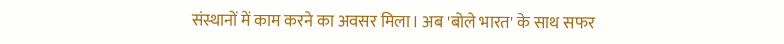संस्थानों में काम करने का अवसर मिला। अब 'बोले भारत' के साथ सफर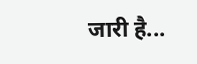जारी है...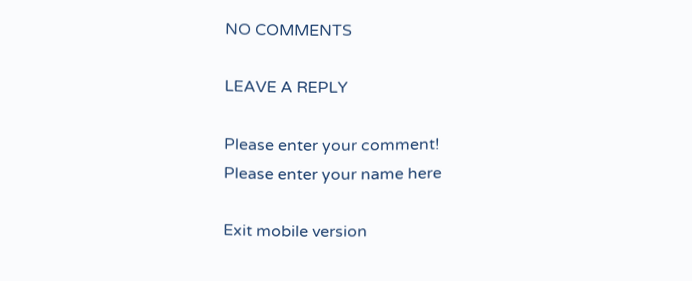NO COMMENTS

LEAVE A REPLY

Please enter your comment!
Please enter your name here

Exit mobile version